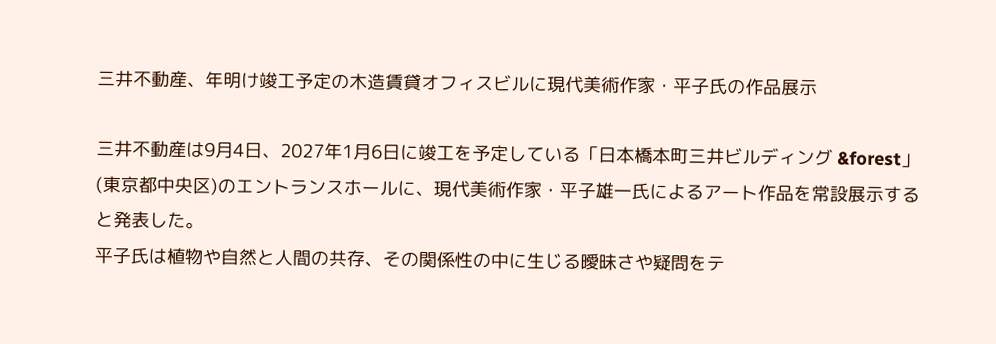三井不動産、年明け竣工予定の木造賃貸オフィスビルに現代美術作家・平子氏の作品展示

三井不動産は9月4日、2027年1月6日に竣工を予定している「日本橋本町三井ビルディング &forest」(東京都中央区)のエントランスホールに、現代美術作家・平子雄一氏によるアート作品を常設展示すると発表した。
平子氏は植物や自然と人間の共存、その関係性の中に生じる曖昧さや疑問をテ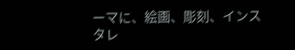ーマに、絵画、彫刻、インスタレ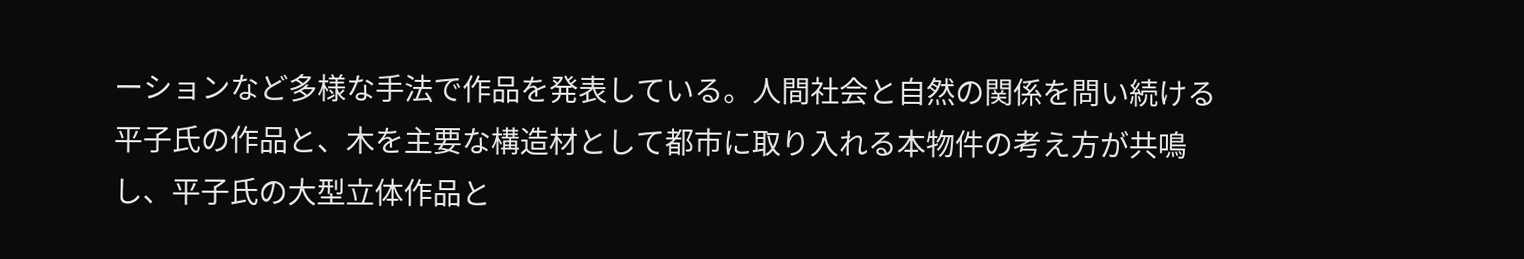ーションなど多様な手法で作品を発表している。人間社会と自然の関係を問い続ける平子氏の作品と、木を主要な構造材として都市に取り入れる本物件の考え方が共鳴し、平子氏の大型立体作品と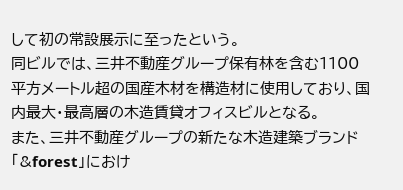して初の常設展示に至ったという。
同ビルでは、三井不動産グループ保有林を含む1100平方メートル超の国産木材を構造材に使用しており、国内最大・最高層の木造賃貸オフィスビルとなる。
また、三井不動産グループの新たな木造建築ブランド「&forest」におけ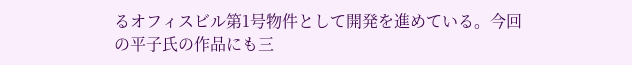るオフィスビル第1号物件として開発を進めている。今回の平子氏の作品にも三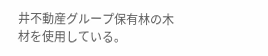井不動産グループ保有林の木材を使用している。